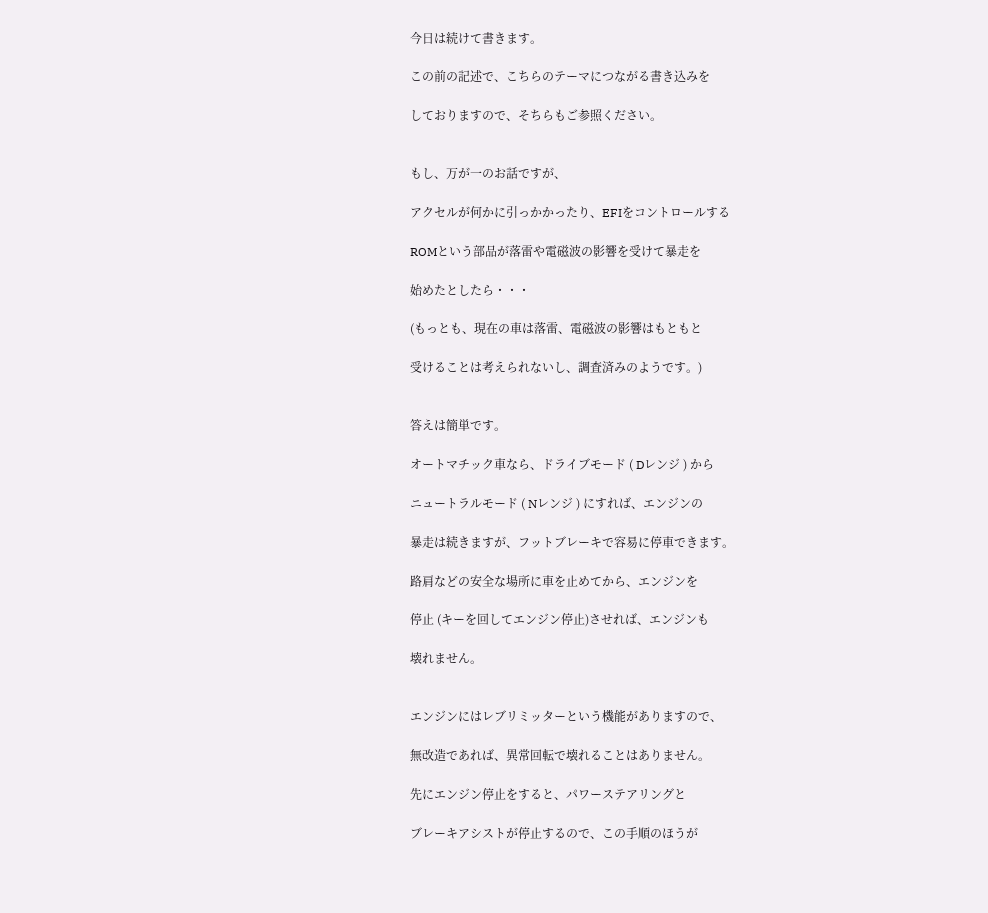今日は続けて書きます。

この前の記述で、こちらのテーマにつながる書き込みを

しておりますので、そちらもご参照ください。


もし、万が一のお話ですが、

アクセルが何かに引っかかったり、EFIをコントロールする

ROMという部品が落雷や電磁波の影響を受けて暴走を

始めたとしたら・・・

(もっとも、現在の車は落雷、電磁波の影響はもともと

受けることは考えられないし、調査済みのようです。)


答えは簡単です。

オートマチック車なら、ドライブモード ( Dレンジ ) から

ニュートラルモード ( Nレンジ ) にすれば、エンジンの

暴走は続きますが、フットブレーキで容易に停車できます。

路肩などの安全な場所に車を止めてから、エンジンを

停止 (キーを回してエンジン停止)させれば、エンジンも

壊れません。


エンジンにはレブリミッターという機能がありますので、

無改造であれば、異常回転で壊れることはありません。

先にエンジン停止をすると、パワーステアリングと

ブレーキアシストが停止するので、この手順のほうが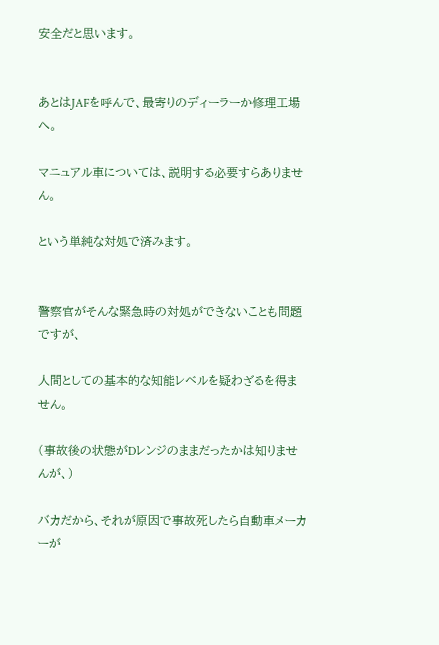安全だと思います。


あとはJAFを呼んで、最寄りのディーラーか修理工場へ。

マニュアル車については、説明する必要すらありません。

という単純な対処で済みます。


警察官がそんな緊急時の対処ができないことも問題ですが、

人間としての基本的な知能レベルを疑わざるを得ません。

(事故後の状態がDレンジのままだったかは知りませんが、)

バカだから、それが原因で事故死したら自動車メーカーが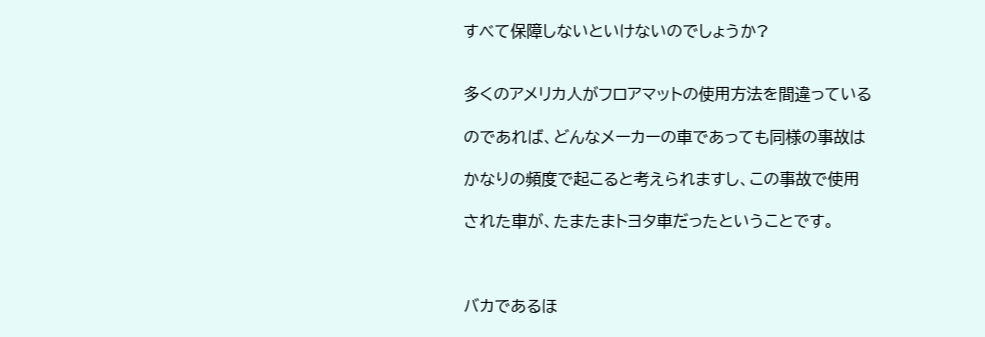すべて保障しないといけないのでしょうか?


多くのアメリカ人がフロアマットの使用方法を間違っている

のであれば、どんなメーカーの車であっても同様の事故は

かなりの頻度で起こると考えられますし、この事故で使用

された車が、たまたまトヨタ車だったということです。



バカであるほ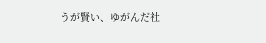うが賢い、ゆがんだ社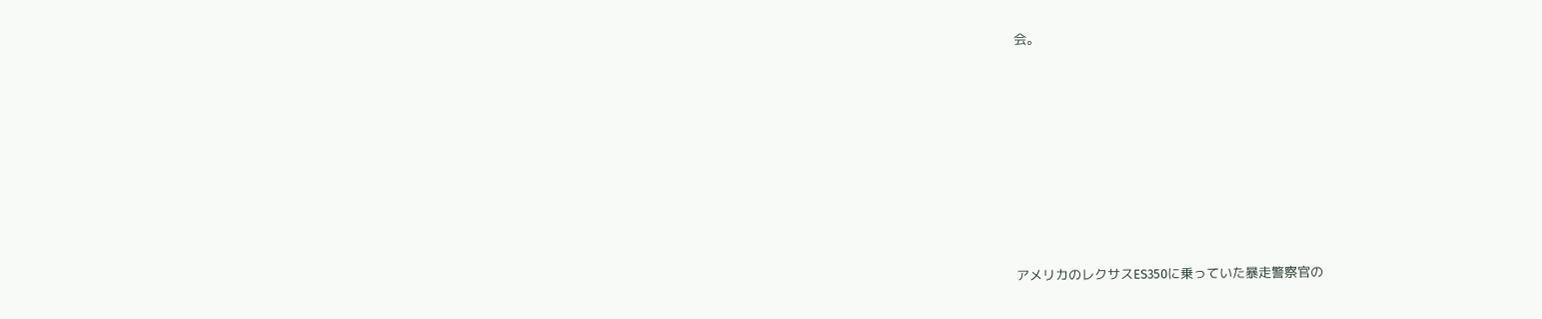会。










アメリカのレクサスES350に乗っていた暴走警察官の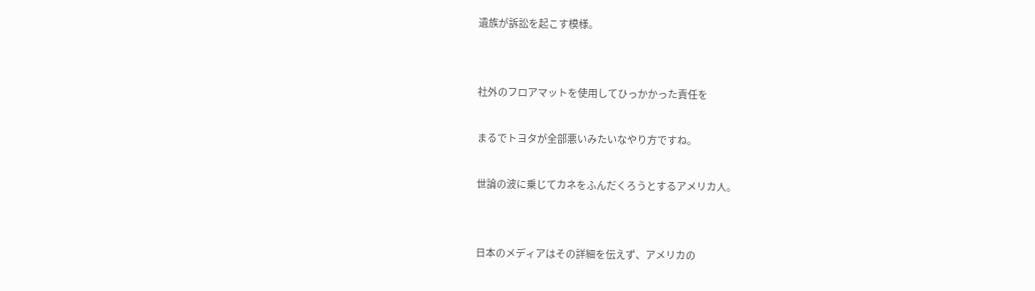遺族が訴訟を起こす模様。


社外のフロアマットを使用してひっかかった責任を

まるでトヨタが全部悪いみたいなやり方ですね。

世論の波に乗じてカネをふんだくろうとするアメリカ人。


日本のメディアはその詳細を伝えず、アメリカの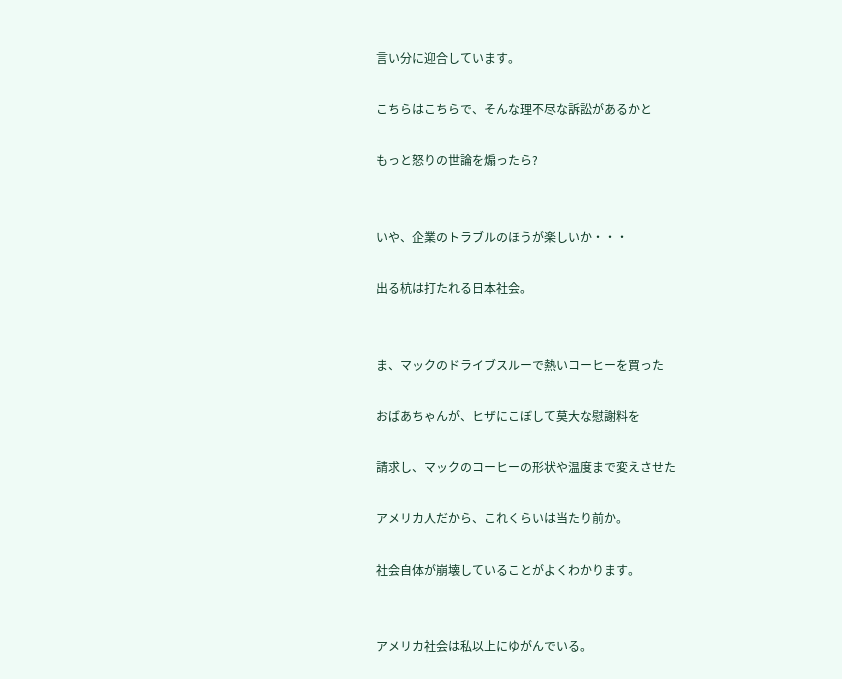言い分に迎合しています。

こちらはこちらで、そんな理不尽な訴訟があるかと

もっと怒りの世論を煽ったら?


いや、企業のトラブルのほうが楽しいか・・・

出る杭は打たれる日本社会。


ま、マックのドライブスルーで熱いコーヒーを買った

おばあちゃんが、ヒザにこぼして莫大な慰謝料を

請求し、マックのコーヒーの形状や温度まで変えさせた

アメリカ人だから、これくらいは当たり前か。

社会自体が崩壊していることがよくわかります。


アメリカ社会は私以上にゆがんでいる。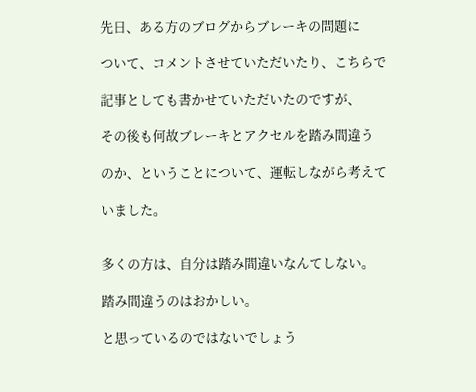先日、ある方のブログからブレーキの問題に

ついて、コメントさせていただいたり、こちらで

記事としても書かせていただいたのですが、

その後も何故ブレーキとアクセルを踏み間違う

のか、ということについて、運転しながら考えて

いました。


多くの方は、自分は踏み間違いなんてしない。

踏み間違うのはおかしい。

と思っているのではないでしょう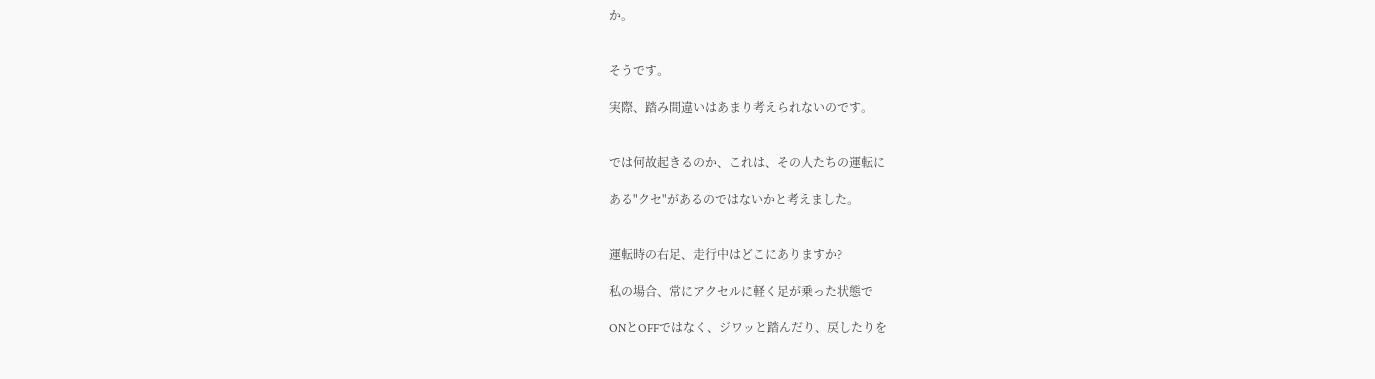か。


そうです。

実際、踏み間違いはあまり考えられないのです。


では何故起きるのか、これは、その人たちの運転に

ある"クセ"があるのではないかと考えました。


運転時の右足、走行中はどこにありますか?

私の場合、常にアクセルに軽く足が乗った状態で

ONとOFFではなく、ジワッと踏んだり、戻したりを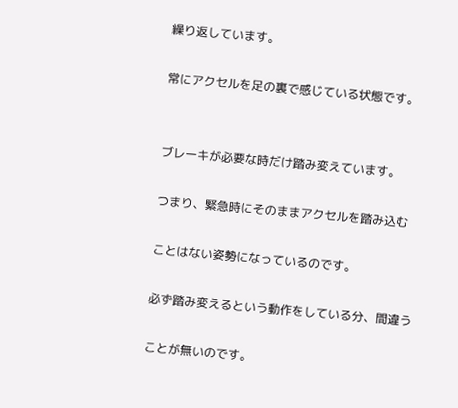繰り返しています。

常にアクセルを足の裏で感じている状態です。


ブレーキが必要な時だけ踏み変えています。

つまり、緊急時にそのままアクセルを踏み込む

ことはない姿勢になっているのです。

必ず踏み変えるという動作をしている分、間違う

ことが無いのです。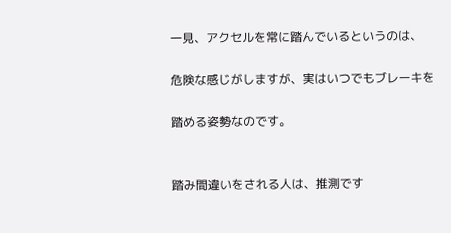一見、アクセルを常に踏んでいるというのは、

危険な感じがしますが、実はいつでもブレーキを

踏める姿勢なのです。


踏み間違いをされる人は、推測です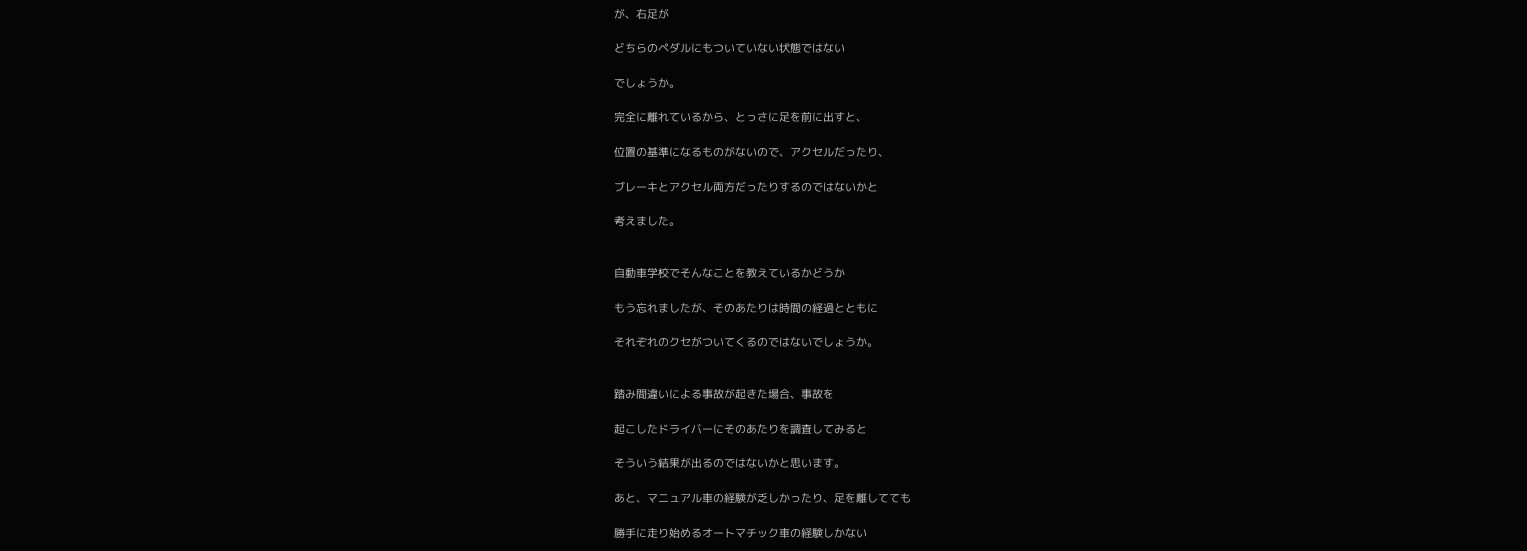が、右足が

どちらのペダルにもついていない状態ではない

でしょうか。

完全に離れているから、とっさに足を前に出すと、

位置の基準になるものがないので、アクセルだったり、

ブレーキとアクセル両方だったりするのではないかと

考えました。


自動車学校でそんなことを教えているかどうか

もう忘れましたが、そのあたりは時間の経過とともに

それぞれのクセがついてくるのではないでしょうか。


踏み間違いによる事故が起きた場合、事故を

起こしたドライバーにそのあたりを調査してみると

そういう結果が出るのではないかと思います。

あと、マニュアル車の経験が乏しかったり、足を離してても

勝手に走り始めるオートマチック車の経験しかない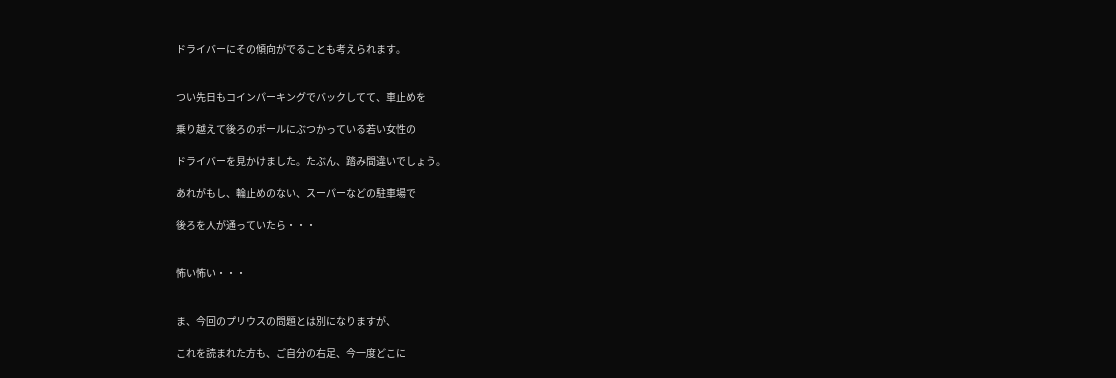ドライバーにその傾向がでることも考えられます。


つい先日もコインパーキングでバックしてて、車止めを

乗り越えて後ろのポールにぶつかっている若い女性の

ドライバーを見かけました。たぶん、踏み間違いでしょう。

あれがもし、輪止めのない、スーパーなどの駐車場で

後ろを人が通っていたら・・・


怖い怖い・・・


ま、今回のプリウスの問題とは別になりますが、

これを読まれた方も、ご自分の右足、今一度どこに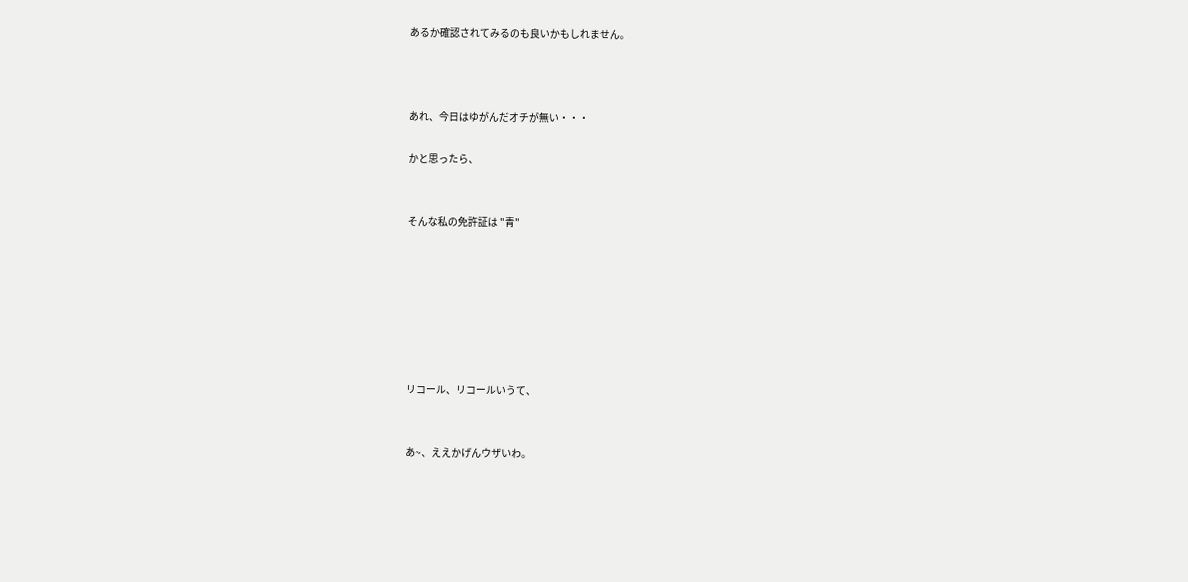あるか確認されてみるのも良いかもしれません。



あれ、今日はゆがんだオチが無い・・・

かと思ったら、


そんな私の免許証は "青"







リコール、リコールいうて、


あ~、ええかげんウザいわ。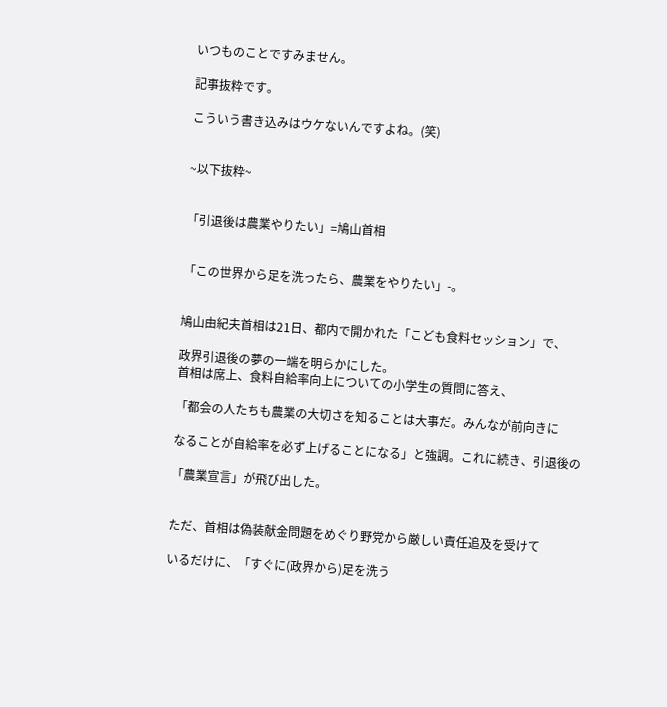いつものことですみません。

記事抜粋です。

こういう書き込みはウケないんですよね。(笑)


~以下抜粋~


「引退後は農業やりたい」=鳩山首相


「この世界から足を洗ったら、農業をやりたい」-。


鳩山由紀夫首相は21日、都内で開かれた「こども食料セッション」で、

政界引退後の夢の一端を明らかにした。
首相は席上、食料自給率向上についての小学生の質問に答え、

「都会の人たちも農業の大切さを知ることは大事だ。みんなが前向きに

なることが自給率を必ず上げることになる」と強調。これに続き、引退後の

「農業宣言」が飛び出した。


ただ、首相は偽装献金問題をめぐり野党から厳しい責任追及を受けて

いるだけに、「すぐに(政界から)足を洗う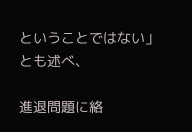ということではない」とも述べ、

進退問題に絡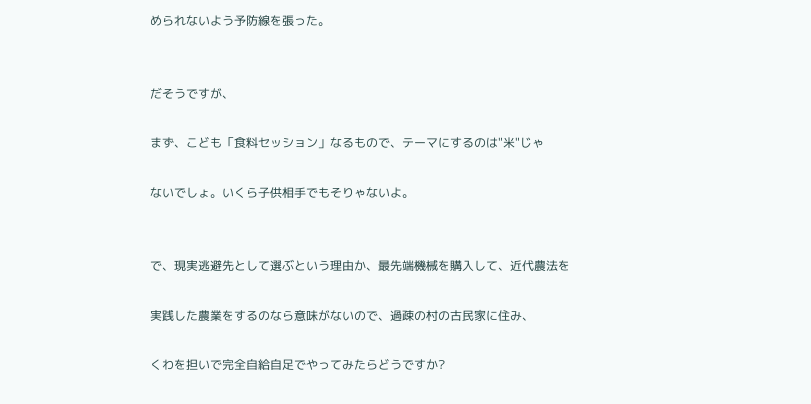められないよう予防線を張った。


だそうですが、

まず、こども「食料セッション」なるもので、テーマにするのは"米"じゃ

ないでしょ。いくら子供相手でもそりゃないよ。


で、現実逃避先として選ぶという理由か、最先端機械を購入して、近代農法を

実践した農業をするのなら意味がないので、過疎の村の古民家に住み、

くわを担いで完全自給自足でやってみたらどうですか?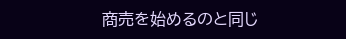商売を始めるのと同じ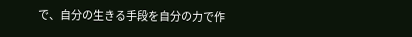で、自分の生きる手段を自分の力で作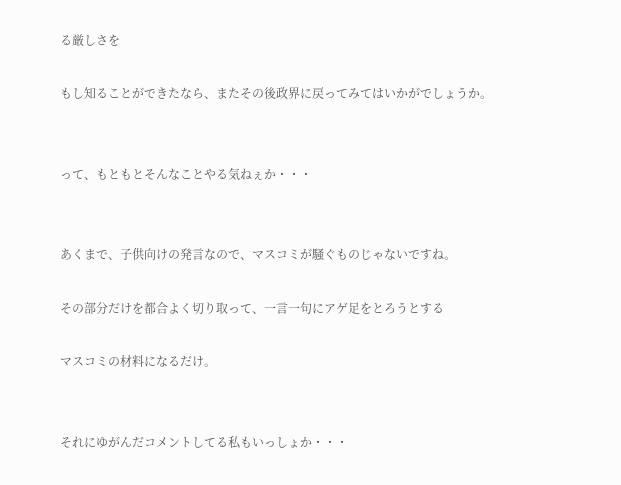る厳しさを

もし知ることができたなら、またその後政界に戻ってみてはいかがでしょうか。


って、もともとそんなことやる気ねぇか・・・


あくまで、子供向けの発言なので、マスコミが騒ぐものじゃないですね。

その部分だけを都合よく切り取って、一言一句にアゲ足をとろうとする

マスコミの材料になるだけ。


それにゆがんだコメントしてる私もいっしょか・・・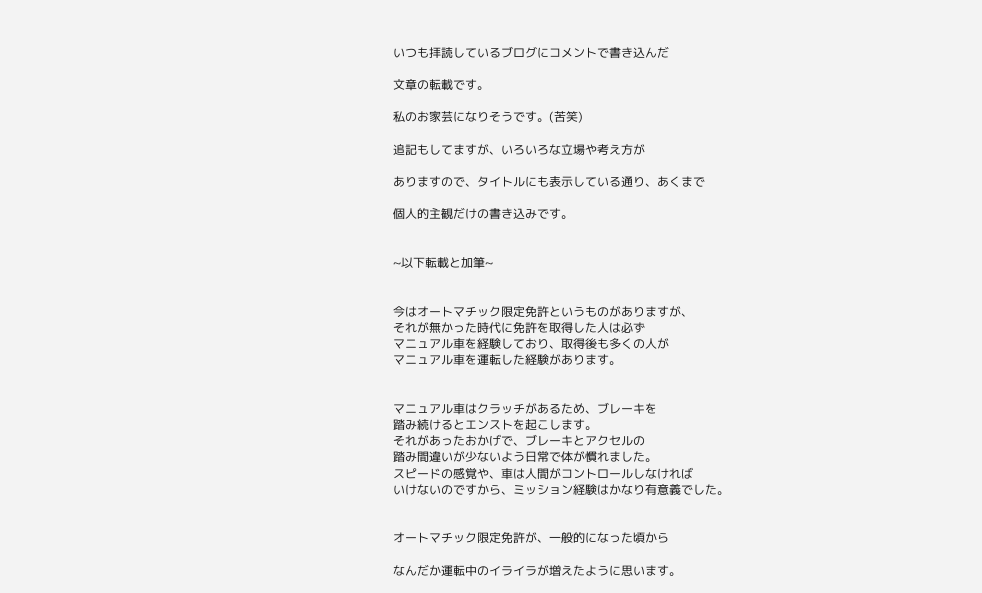いつも拝読しているブログにコメントで書き込んだ

文章の転載です。

私のお家芸になりそうです。(苦笑)

追記もしてますが、いろいろな立場や考え方が

ありますので、タイトルにも表示している通り、あくまで

個人的主観だけの書き込みです。


~以下転載と加筆~


今はオートマチック限定免許というものがありますが、
それが無かった時代に免許を取得した人は必ず
マニュアル車を経験しており、取得後も多くの人が
マニュアル車を運転した経験があります。


マニュアル車はクラッチがあるため、ブレーキを
踏み続けるとエンストを起こします。
それがあったおかげで、ブレーキとアクセルの
踏み間違いが少ないよう日常で体が慣れました。
スピードの感覚や、車は人間がコントロールしなければ
いけないのですから、ミッション経験はかなり有意義でした。


オートマチック限定免許が、一般的になった頃から

なんだか運転中のイライラが増えたように思います。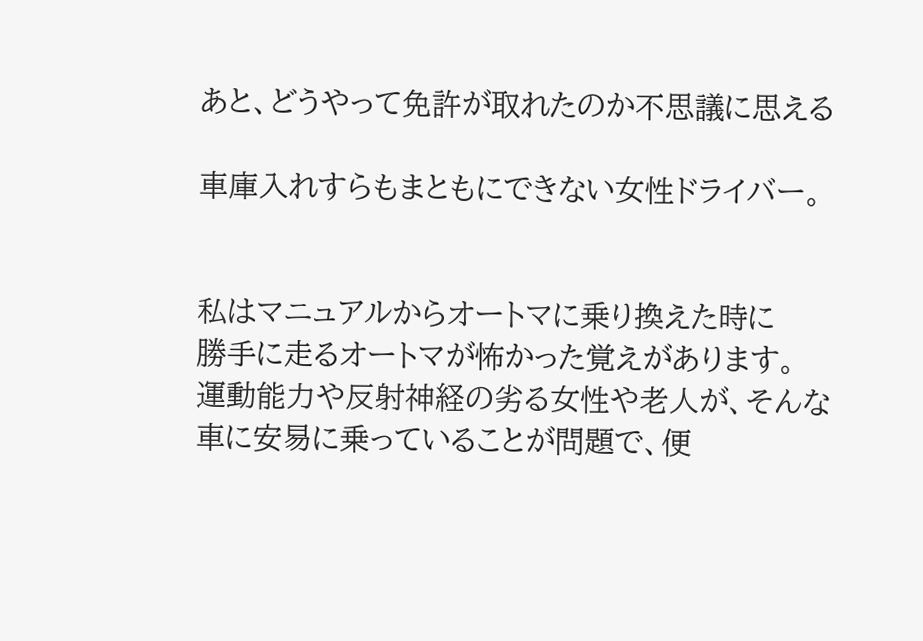あと、どうやって免許が取れたのか不思議に思える

車庫入れすらもまともにできない女性ドライバー。


私はマニュアルからオートマに乗り換えた時に
勝手に走るオートマが怖かった覚えがあります。
運動能力や反射神経の劣る女性や老人が、そんな
車に安易に乗っていることが問題で、便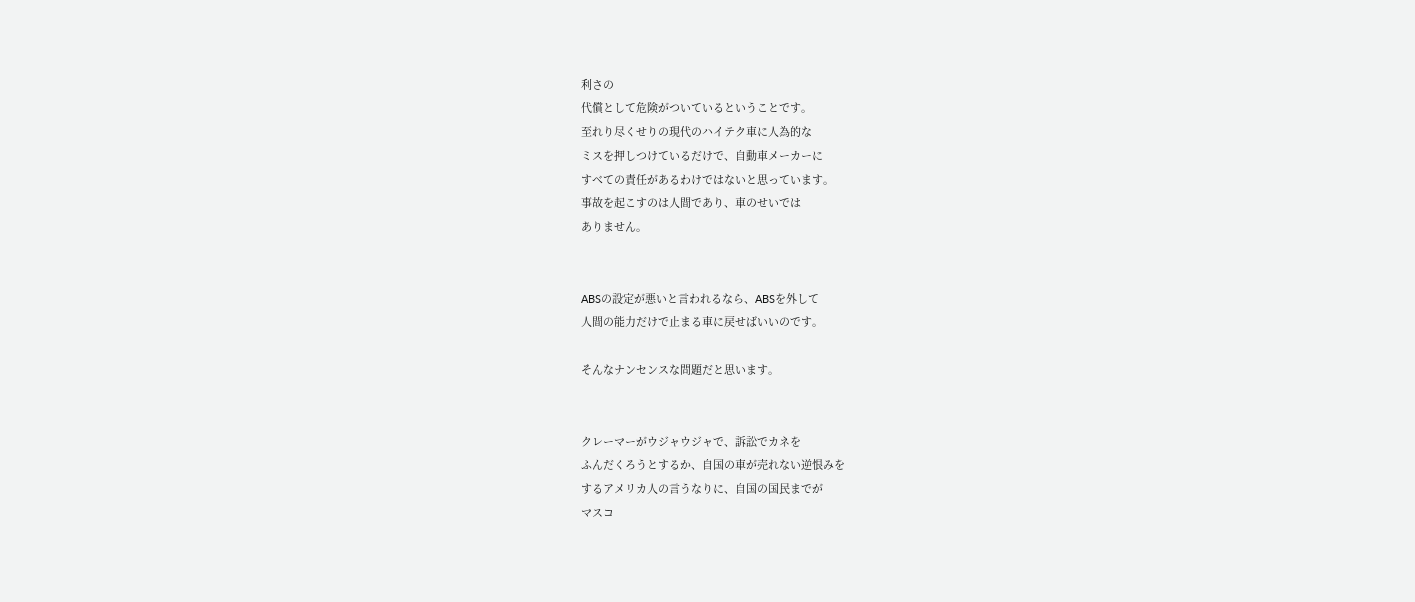利さの
代償として危険がついているということです。
至れり尽くせりの現代のハイテク車に人為的な
ミスを押しつけているだけで、自動車メーカーに
すべての責任があるわけではないと思っています。
事故を起こすのは人間であり、車のせいでは
ありません。


ABSの設定が悪いと言われるなら、ABSを外して
人間の能力だけで止まる車に戻せばいいのです。

そんなナンセンスな問題だと思います。


クレーマーがウジャウジャで、訴訟でカネを
ふんだくろうとするか、自国の車が売れない逆恨みを
するアメリカ人の言うなりに、自国の国民までが
マスコ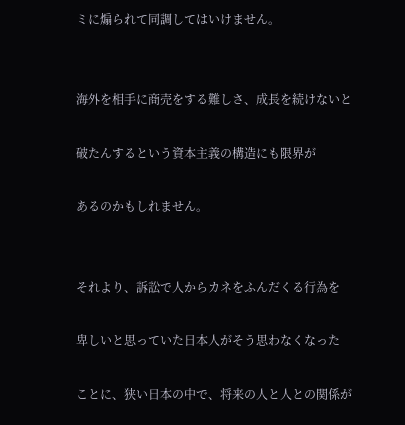ミに煽られて同調してはいけません。


海外を相手に商売をする難しさ、成長を続けないと

破たんするという資本主義の構造にも限界が

あるのかもしれません。


それより、訴訟で人からカネをふんだくる行為を

卑しいと思っていた日本人がそう思わなくなった

ことに、狭い日本の中で、将来の人と人との関係が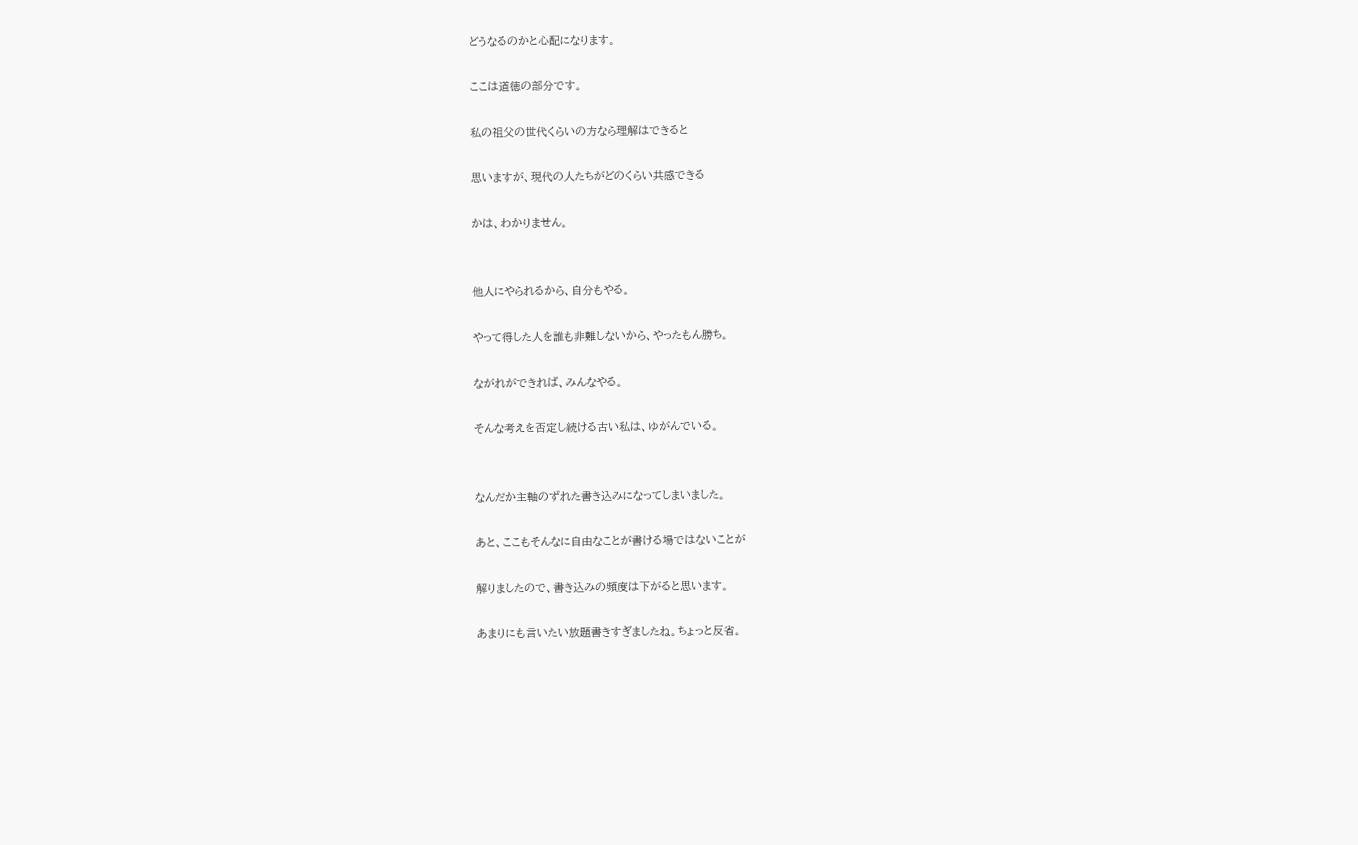どうなるのかと心配になります。

ここは道徳の部分です。

私の祖父の世代くらいの方なら理解はできると

思いますが、現代の人たちがどのくらい共感できる

かは、わかりません。


他人にやられるから、自分もやる。

やって得した人を誰も非難しないから、やったもん勝ち。

ながれができれば、みんなやる。

そんな考えを否定し続ける古い私は、ゆがんでいる。


なんだか主軸のずれた書き込みになってしまいました。

あと、ここもそんなに自由なことが書ける場ではないことが

解りましたので、書き込みの頻度は下がると思います。

あまりにも言いたい放題書きすぎましたね。ちょっと反省。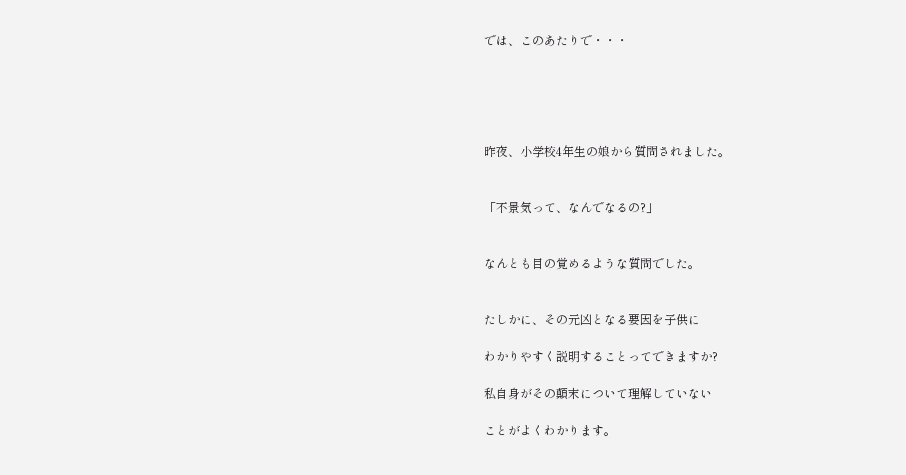では、このあたりで・・・





昨夜、小学校4年生の娘から質問されました。


「不景気って、なんでなるの?」


なんとも目の覚めるような質問でした。


たしかに、その元凶となる要因を子供に

わかりやすく説明することってできますか?

私自身がその顛末について理解していない

ことがよくわかります。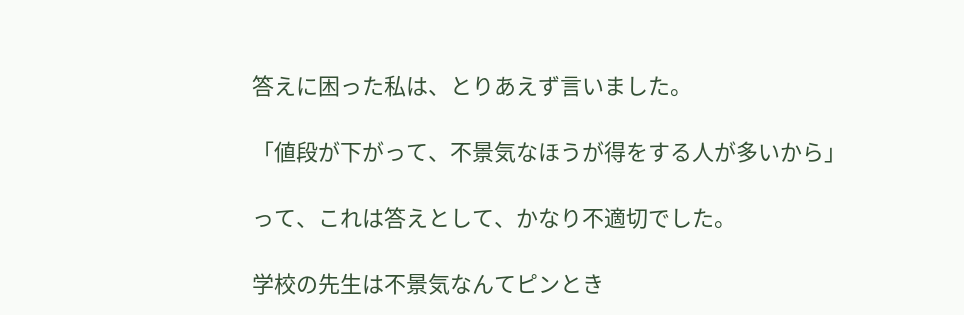答えに困った私は、とりあえず言いました。

「値段が下がって、不景気なほうが得をする人が多いから」

って、これは答えとして、かなり不適切でした。

学校の先生は不景気なんてピンとき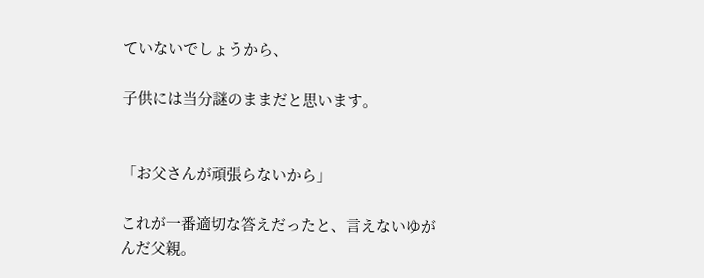ていないでしょうから、

子供には当分謎のままだと思います。


「お父さんが頑張らないから」

これが一番適切な答えだったと、言えないゆがんだ父親。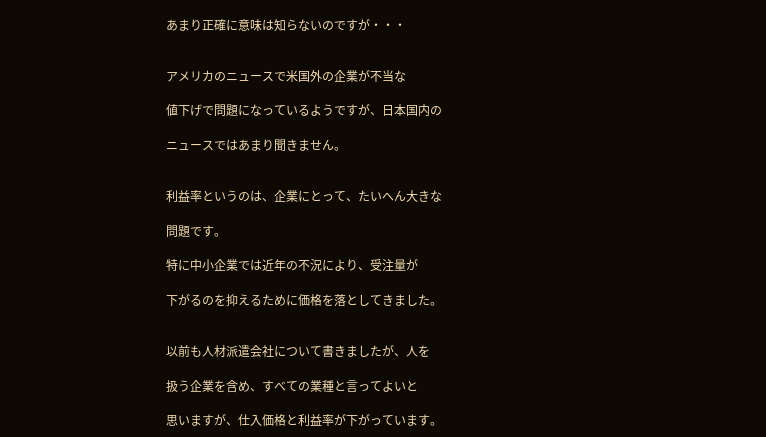あまり正確に意味は知らないのですが・・・


アメリカのニュースで米国外の企業が不当な

値下げで問題になっているようですが、日本国内の

ニュースではあまり聞きません。


利益率というのは、企業にとって、たいへん大きな

問題です。

特に中小企業では近年の不況により、受注量が

下がるのを抑えるために価格を落としてきました。


以前も人材派遣会社について書きましたが、人を

扱う企業を含め、すべての業種と言ってよいと

思いますが、仕入価格と利益率が下がっています。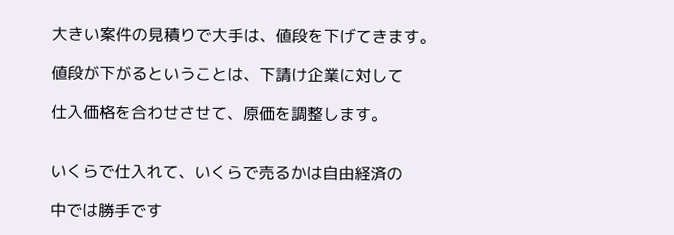大きい案件の見積りで大手は、値段を下げてきます。

値段が下がるということは、下請け企業に対して

仕入価格を合わせさせて、原価を調整します。


いくらで仕入れて、いくらで売るかは自由経済の

中では勝手です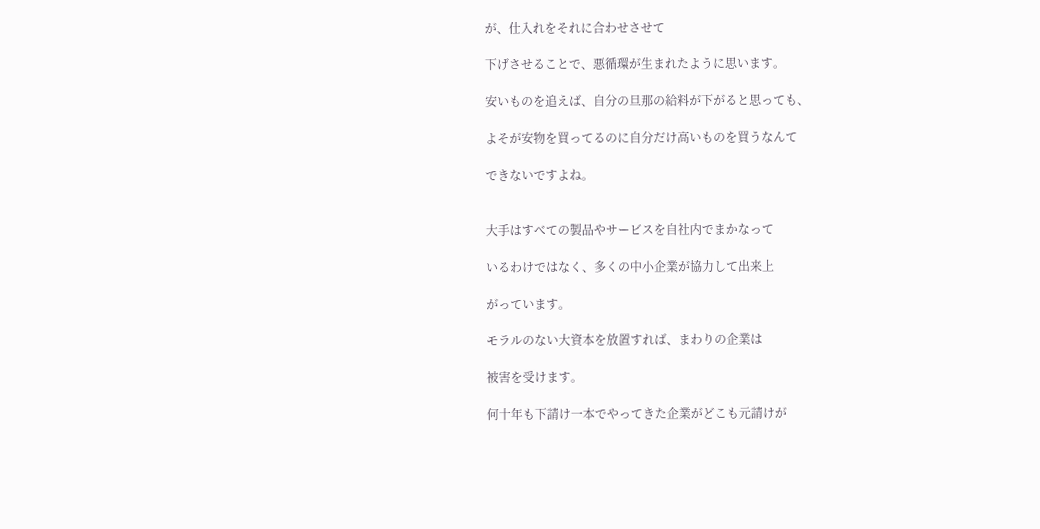が、仕入れをそれに合わせさせて

下げさせることで、悪循環が生まれたように思います。

安いものを追えば、自分の旦那の給料が下がると思っても、

よそが安物を買ってるのに自分だけ高いものを買うなんて

できないですよね。


大手はすべての製品やサービスを自社内でまかなって

いるわけではなく、多くの中小企業が協力して出来上

がっています。

モラルのない大資本を放置すれば、まわりの企業は

被害を受けます。

何十年も下請け一本でやってきた企業がどこも元請けが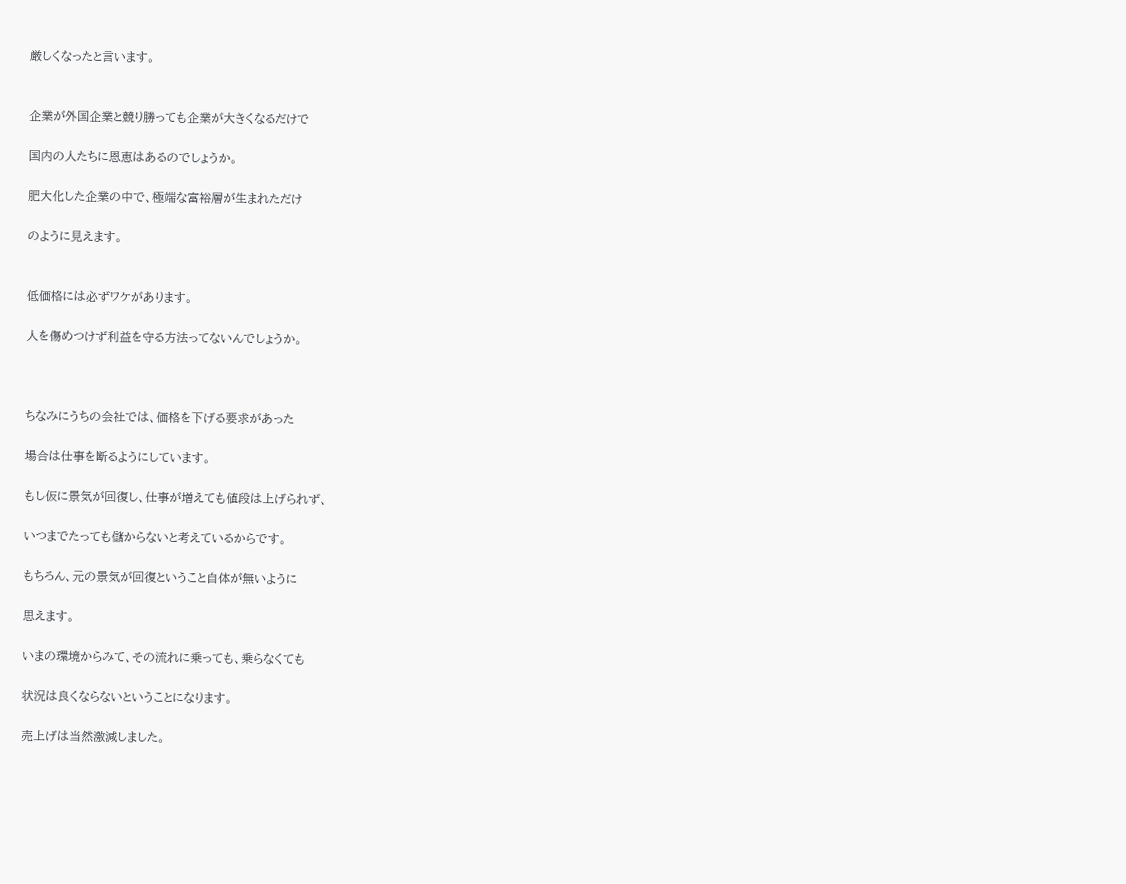厳しくなったと言います。


企業が外国企業と競り勝っても企業が大きくなるだけで

国内の人たちに恩恵はあるのでしょうか。

肥大化した企業の中で、極端な富裕層が生まれただけ

のように見えます。


低価格には必ずワケがあります。

人を傷めつけず利益を守る方法ってないんでしょうか。



ちなみにうちの会社では、価格を下げる要求があった

場合は仕事を断るようにしています。

もし仮に景気が回復し、仕事が増えても値段は上げられず、

いつまでたっても儲からないと考えているからです。

もちろん、元の景気が回復ということ自体が無いように

思えます。

いまの環境からみて、その流れに乗っても、乗らなくても

状況は良くならないということになります。

売上げは当然激減しました。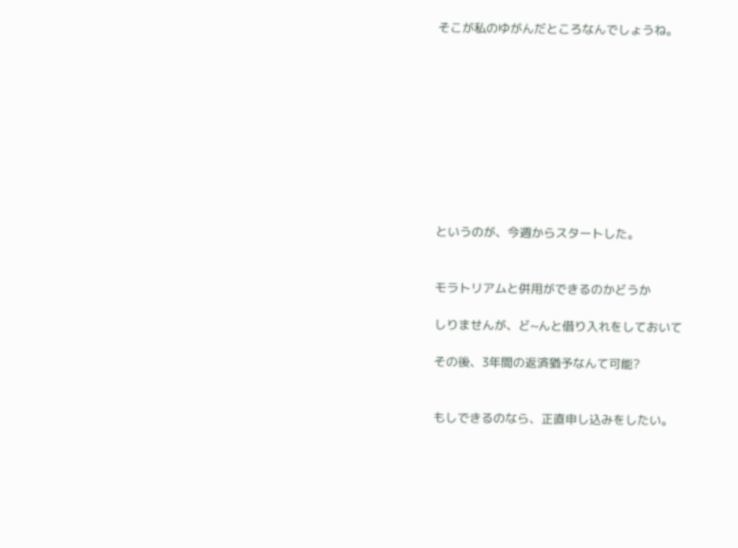そこが私のゆがんだところなんでしょうね。










というのが、今週からスタートした。


モラトリアムと併用ができるのかどうか

しりませんが、ど~んと借り入れをしておいて

その後、3年間の返済猶予なんて可能?


もしできるのなら、正直申し込みをしたい。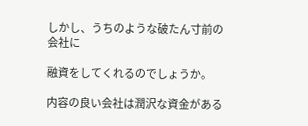しかし、うちのような破たん寸前の会社に

融資をしてくれるのでしょうか。

内容の良い会社は潤沢な資金がある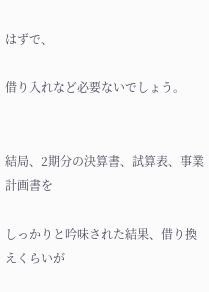はずで、

借り入れなど必要ないでしょう。


結局、2期分の決算書、試算表、事業計画書を

しっかりと吟味された結果、借り換えくらいが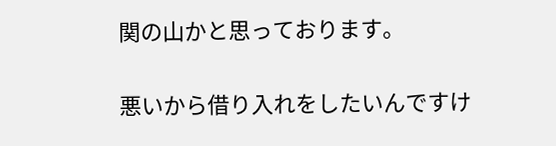関の山かと思っております。

悪いから借り入れをしたいんですけ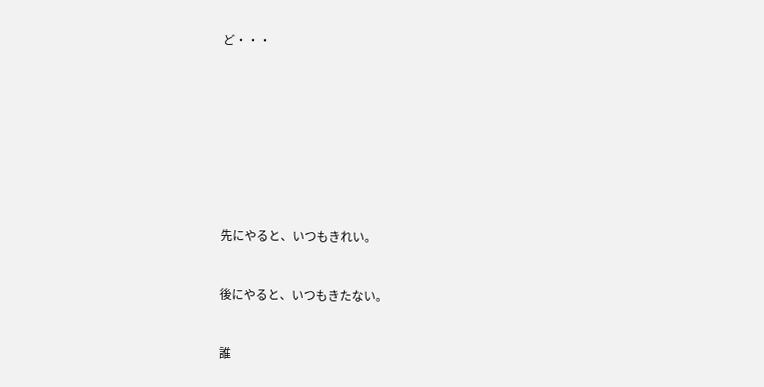ど・・・









先にやると、いつもきれい。


後にやると、いつもきたない。


誰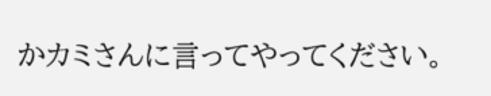かカミさんに言ってやってください。